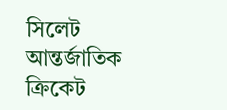সিলেট আন্তর্জাতিক ক্রিকেট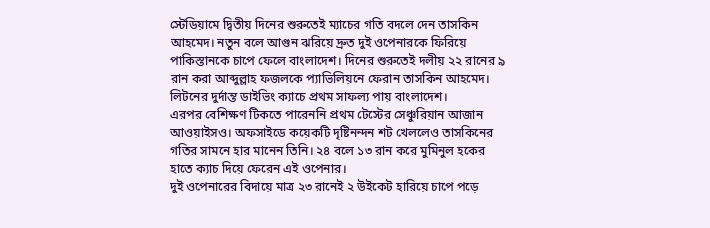স্টেডিয়ামে দ্বিতীয় দিনের শুরুতেই ম্যাচের গতি বদলে দেন তাসকিন আহমেদ। নতুন বলে আগুন ঝরিয়ে দ্রুত দুই ওপেনারকে ফিরিয়ে পাকিস্তানকে চাপে ফেলে বাংলাদেশ। দিনের শুরুতেই দলীয় ২২ রানের ৯ রান করা আব্দুল্লাহ ফজলকে প্যাভিলিয়নে ফেরান তাসকিন আহমেদ। লিটনের দুর্দান্ত ডাইভিং ক্যাচে প্রথম সাফল্য পায় বাংলাদেশ।
এরপর বেশিক্ষণ টিকতে পারেননি প্রথম টেস্টের সেঞ্চুরিয়ান আজান আওয়াইসও। অফসাইডে কয়েকটি দৃষ্টিনন্দন শট খেললেও তাসকিনের গতির সামনে হার মানেন তিনি। ২৪ বলে ১৩ রান করে মুমিনুল হকের হাতে ক্যাচ দিয়ে ফেরেন এই ওপেনার।
দুই ওপেনারের বিদায়ে মাত্র ২৩ রানেই ২ উইকেট হারিয়ে চাপে পড়ে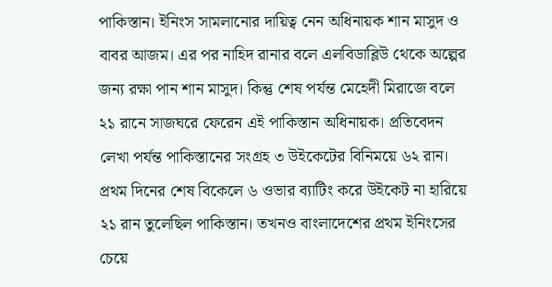পাকিস্তান। ইনিংস সামলানোর দায়িত্ব নেন অধিনায়ক শান মাসুদ ও বাবর আজম। এর পর নাহিদ রানার বলে এলবিডাব্লিউ থেকে অল্পের জন্য রক্ষা পান শান মাসুদ। কিন্তু শেষ পর্যন্ত মেহেদী মিরাজে বলে ২১ রানে সাজঘরে ফেরেন এই পাকিস্তান অধিনায়ক। প্রতিবেদন লেখা পর্যন্ত পাকিস্তানের সংগ্রহ ৩ উইকেটের বিনিময়ে ৬২ রান।
প্রথম দিনের শেষ বিকেলে ৬ ওভার ব্যাটিং করে উইকেট না হারিয়ে ২১ রান তুলেছিল পাকিস্তান। তখনও বাংলাদেশের প্রথম ইনিংসের চেয়ে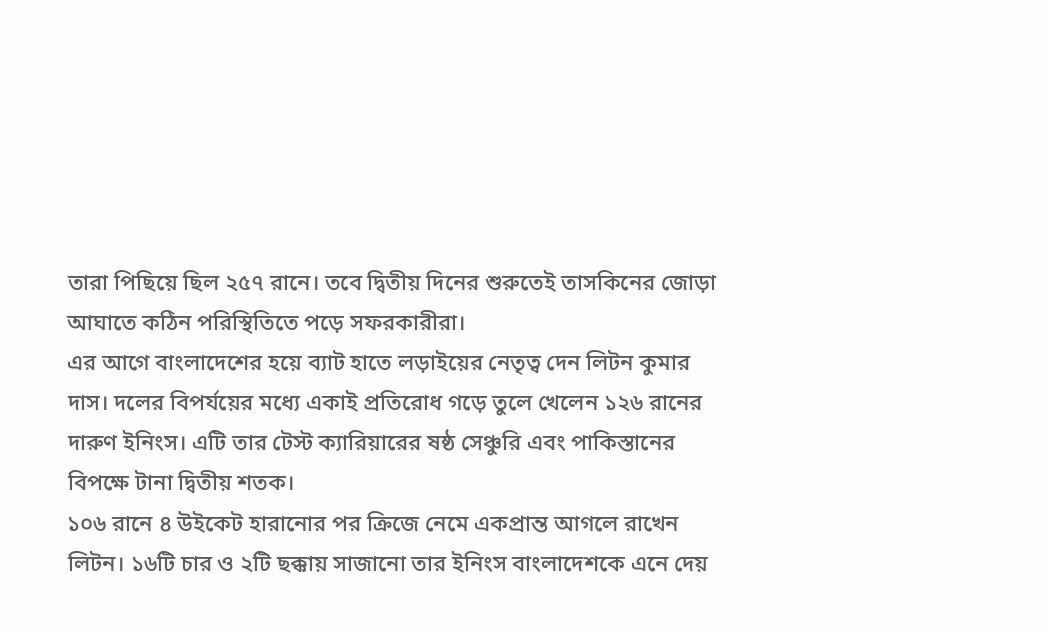তারা পিছিয়ে ছিল ২৫৭ রানে। তবে দ্বিতীয় দিনের শুরুতেই তাসকিনের জোড়া আঘাতে কঠিন পরিস্থিতিতে পড়ে সফরকারীরা।
এর আগে বাংলাদেশের হয়ে ব্যাট হাতে লড়াইয়ের নেতৃত্ব দেন লিটন কুমার দাস। দলের বিপর্যয়ের মধ্যে একাই প্রতিরোধ গড়ে তুলে খেলেন ১২৬ রানের দারুণ ইনিংস। এটি তার টেস্ট ক্যারিয়ারের ষষ্ঠ সেঞ্চুরি এবং পাকিস্তানের বিপক্ষে টানা দ্বিতীয় শতক।
১০৬ রানে ৪ উইকেট হারানোর পর ক্রিজে নেমে একপ্রান্ত আগলে রাখেন লিটন। ১৬টি চার ও ২টি ছক্কায় সাজানো তার ইনিংস বাংলাদেশকে এনে দেয়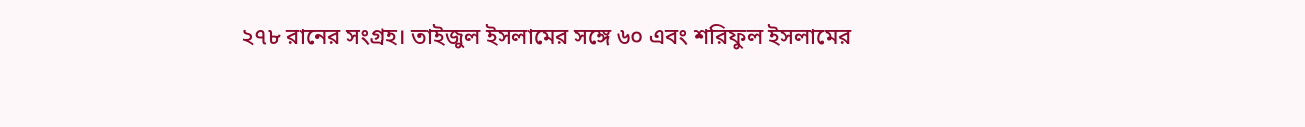২৭৮ রানের সংগ্রহ। তাইজুল ইসলামের সঙ্গে ৬০ এবং শরিফুল ইসলামের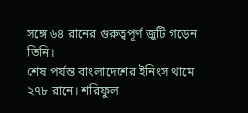সঙ্গে ৬৪ রানের গুরুত্বপূর্ণ জুটি গড়েন তিনি।
শেষ পর্যন্ত বাংলাদেশের ইনিংস থামে ২৭৮ রানে। শরিফুল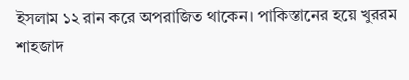ইসলাম ১২ রান করে অপরাজিত থাকেন। পাকিস্তানের হয়ে খুররম শাহজাদ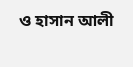ও হাসান আলী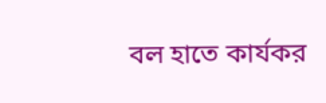বল হাতে কার্যকর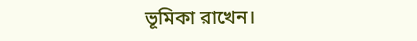ভূমিকা রাখেন।